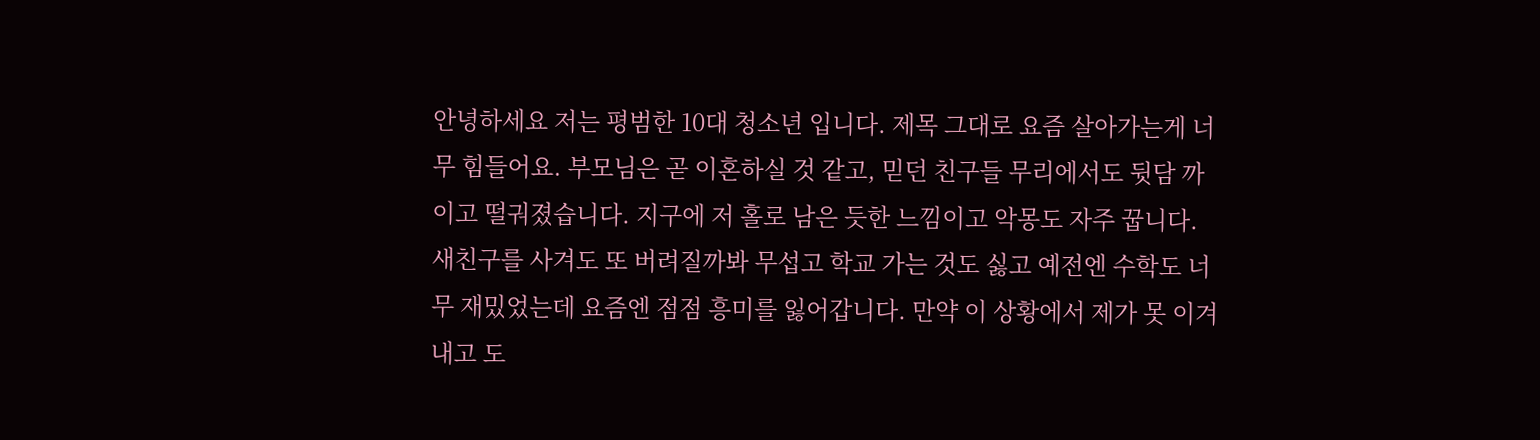안녕하세요 저는 평범한 10대 청소년 입니다. 제목 그대로 요즘 살아가는게 너무 힘들어요. 부모님은 곧 이혼하실 것 같고, 믿던 친구들 무리에서도 뒷담 까이고 떨궈졌습니다. 지구에 저 홀로 남은 듯한 느낌이고 악몽도 자주 꿉니다. 새친구를 사겨도 또 버려질까봐 무섭고 학교 가는 것도 싫고 예전엔 수학도 너무 재밌었는데 요즘엔 점점 흥미를 잃어갑니다. 만약 이 상황에서 제가 못 이겨내고 도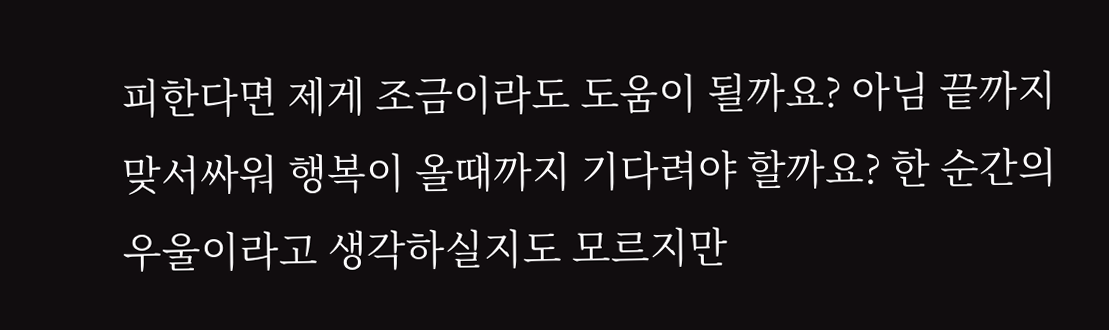피한다면 제게 조금이라도 도움이 될까요? 아님 끝까지 맞서싸워 행복이 올때까지 기다려야 할까요? 한 순간의 우울이라고 생각하실지도 모르지만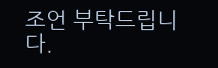조언 부탁드립니다.